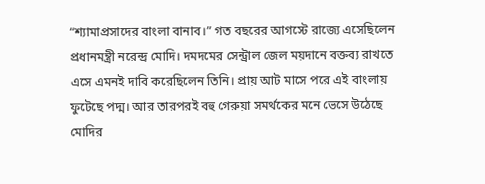“শ্যামাপ্রসাদের বাংলা বানাব।” গত বছরের আগস্টে রাজ্যে এসেছিলেন প্রধানমন্ত্রী নরেন্দ্র মোদি। দমদমের সেন্ট্রাল জেল ময়দানে বক্তব্য রাখতে এসে এমনই দাবি করেছিলেন তিনি। প্রায় আট মাসে পরে এই বাংলায় ফুটেছে পদ্ম। আর তারপরই বহু গেরুয়া সমর্থকের মনে ভেসে উঠেছে মোদির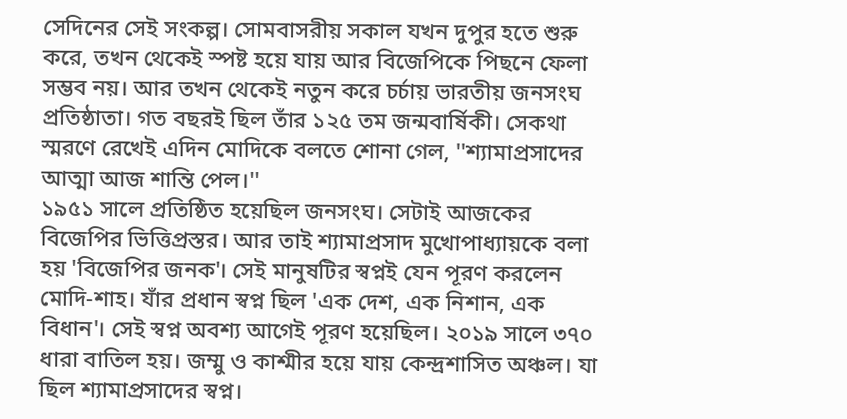সেদিনের সেই সংকল্প। সোমবাসরীয় সকাল যখন দুপুর হতে শুরু করে, তখন থেকেই স্পষ্ট হয়ে যায় আর বিজেপিকে পিছনে ফেলা সম্ভব নয়। আর তখন থেকেই নতুন করে চর্চায় ভারতীয় জনসংঘ প্রতিষ্ঠাতা। গত বছরই ছিল তাঁর ১২৫ তম জন্মবার্ষিকী। সেকথা স্মরণে রেখেই এদিন মোদিকে বলতে শোনা গেল, ''শ্যামাপ্রসাদের আত্মা আজ শান্তি পেল।''
১৯৫১ সালে প্রতিষ্ঠিত হয়েছিল জনসংঘ। সেটাই আজকের বিজেপির ভিত্তিপ্রস্তর। আর তাই শ্যামাপ্রসাদ মুখোপাধ্যায়কে বলা হয় 'বিজেপির জনক'। সেই মানুষটির স্বপ্নই যেন পূরণ করলেন মোদি-শাহ। যাঁর প্রধান স্বপ্ন ছিল 'এক দেশ, এক নিশান, এক বিধান'। সেই স্বপ্ন অবশ্য আগেই পূরণ হয়েছিল। ২০১৯ সালে ৩৭০ ধারা বাতিল হয়। জম্মু ও কাশ্মীর হয়ে যায় কেন্দ্রশাসিত অঞ্চল। যা ছিল শ্যামাপ্রসাদের স্বপ্ন।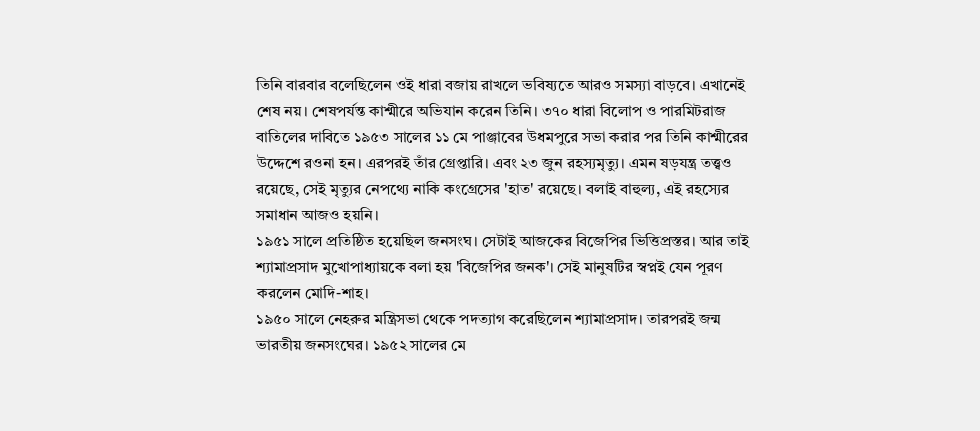তিনি বারবার বলেছিলেন ওই ধারা বজায় রাখলে ভবিষ্যতে আরও সমস্যা বাড়বে। এখানেই শেষ নয়। শেষপর্যন্ত কাশ্মীরে অভিযান করেন তিনি। ৩৭০ ধারা বিলোপ ও পারমিটরাজ বাতিলের দাবিতে ১৯৫৩ সালের ১১ মে পাঞ্জাবের উধমপুরে সভা করার পর তিনি কাশ্মীরের উদ্দেশে রওনা হন। এরপরই তাঁর গ্রেপ্তারি। এবং ২৩ জুন রহস্যমৃত্যু। এমন ষড়যন্ত্র তত্ত্বও রয়েছে, সেই মৃত্যুর নেপথ্যে নাকি কংগ্রেসের 'হাত' রয়েছে। বলাই বাহুল্য, এই রহস্যের সমাধান আজও হয়নি।
১৯৫১ সালে প্রতিষ্ঠিত হয়েছিল জনসংঘ। সেটাই আজকের বিজেপির ভিত্তিপ্রস্তর। আর তাই শ্যামাপ্রসাদ মুখোপাধ্যায়কে বলা হয় 'বিজেপির জনক'। সেই মানুষটির স্বপ্নই যেন পূরণ করলেন মোদি-শাহ।
১৯৫০ সালে নেহরুর মন্ত্রিসভা থেকে পদত্যাগ করেছিলেন শ্যামাপ্রসাদ। তারপরই জন্ম ভারতীয় জনসংঘের। ১৯৫২ সালের মে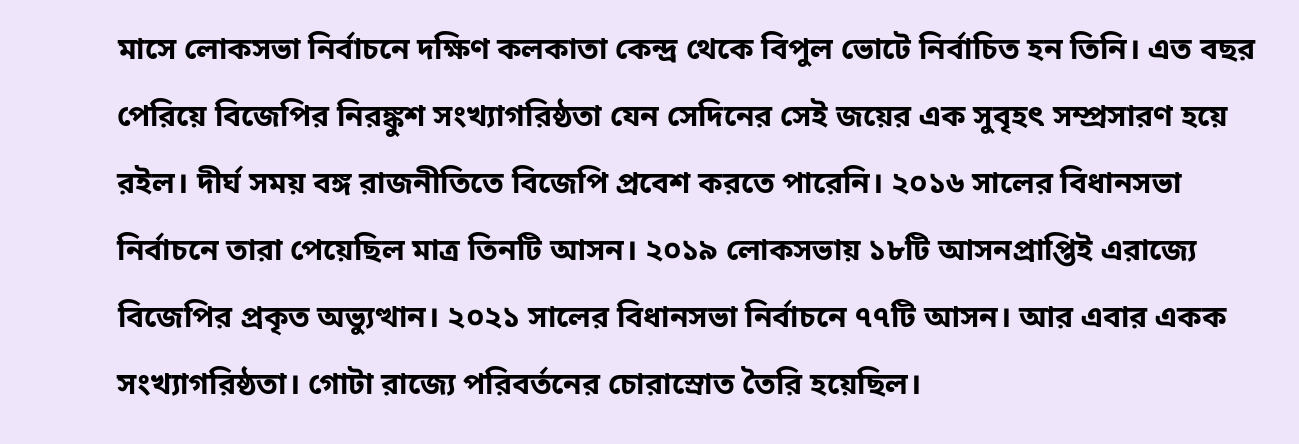মাসে লোকসভা নির্বাচনে দক্ষিণ কলকাতা কেন্দ্র থেকে বিপুল ভোটে নির্বাচিত হন তিনি। এত বছর পেরিয়ে বিজেপির নিরঙ্কুশ সংখ্যাগরিষ্ঠতা যেন সেদিনের সেই জয়ের এক সুবৃহৎ সম্প্রসারণ হয়ে রইল। দীর্ঘ সময় বঙ্গ রাজনীতিতে বিজেপি প্রবেশ করতে পারেনি। ২০১৬ সালের বিধানসভা নির্বাচনে তারা পেয়েছিল মাত্র তিনটি আসন। ২০১৯ লোকসভায় ১৮টি আসনপ্রাপ্তিই এরাজ্যে বিজেপির প্রকৃত অভ্যুত্থান। ২০২১ সালের বিধানসভা নির্বাচনে ৭৭টি আসন। আর এবার একক সংখ্যাগরিষ্ঠতা। গোটা রাজ্যে পরিবর্তনের চোরাস্রোত তৈরি হয়েছিল।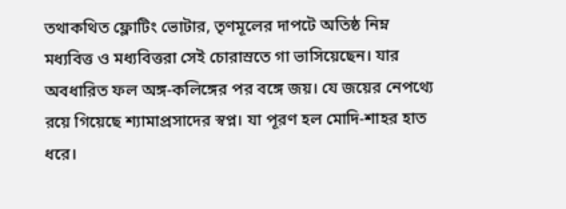তথাকথিত ফ্লোটিং ভোটার, তৃণমূলের দাপটে অতিষ্ঠ নিম্ন মধ্যবিত্ত ও মধ্যবিত্তরা সেই চোরাস্রতে গা ভাসিয়েছেন। যার অবধারিত ফল অঙ্গ-কলিঙ্গের পর বঙ্গে জয়। যে জয়ের নেপথ্যে রয়ে গিয়েছে শ্যামাপ্রসাদের স্বপ্ন। যা পূরণ হল মোদি-শাহর হাত ধরে।